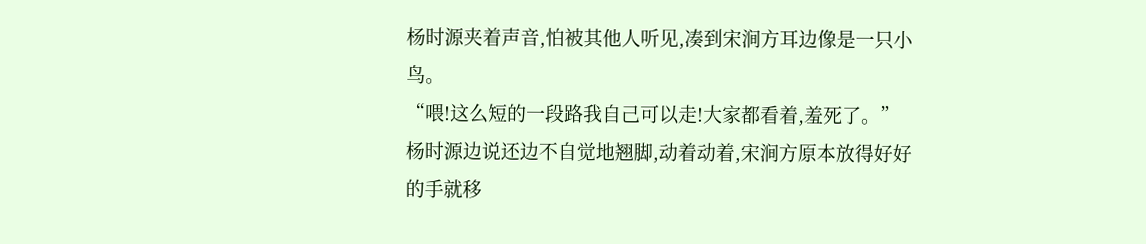杨时源夹着声音,怕被其他人听见,凑到宋涧方耳边像是一只小鸟。
“喂!这么短的一段路我自己可以走!大家都看着,羞死了。”
杨时源边说还边不自觉地翘脚,动着动着,宋涧方原本放得好好的手就移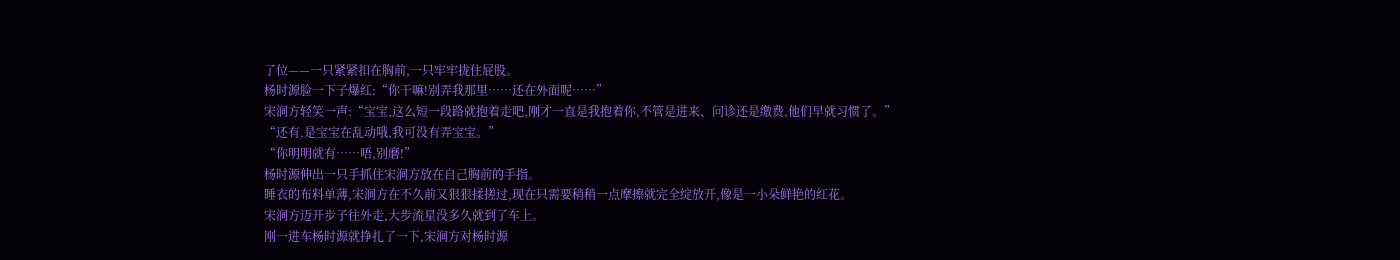了位——一只紧紧扣在胸前,一只牢牢拢住屁股。
杨时源脸一下子爆红:“你干嘛!别弄我那里……还在外面呢……”
宋涧方轻笑一声:“宝宝,这么短一段路就抱着走吧,刚才一直是我抱着你,不管是进来、问诊还是缴费,他们早就习惯了。”
“还有,是宝宝在乱动哦,我可没有弄宝宝。”
“你明明就有……唔,别磨!”
杨时源伸出一只手抓住宋涧方放在自己胸前的手指。
睡衣的布料单薄,宋涧方在不久前又狠狠揉搓过,现在只需要稍稍一点摩擦就完全绽放开,像是一小朵鲜艳的红花。
宋涧方迈开步子往外走,大步流星没多久就到了车上。
刚一进车杨时源就挣扎了一下,宋涧方对杨时源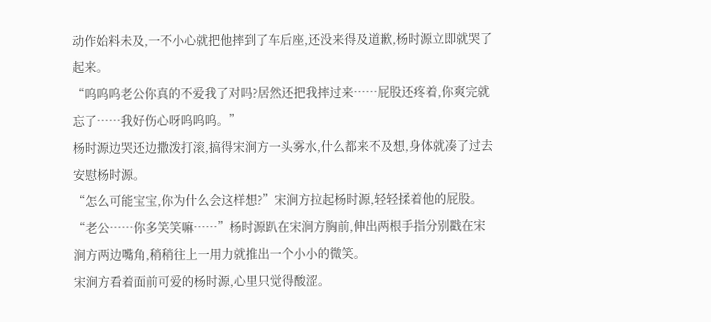动作始料未及,一不小心就把他摔到了车后座,还没来得及道歉,杨时源立即就哭了起来。
“呜呜呜老公你真的不爱我了对吗?居然还把我摔过来……屁股还疼着,你爽完就忘了……我好伤心呀呜呜呜。”
杨时源边哭还边撒泼打滚,搞得宋涧方一头雾水,什么都来不及想,身体就凑了过去安慰杨时源。
“怎么可能宝宝,你为什么会这样想?”宋涧方拉起杨时源,轻轻揉着他的屁股。
“老公……你多笑笑嘛……”杨时源趴在宋涧方胸前,伸出两根手指分别戳在宋涧方两边嘴角,稍稍往上一用力就推出一个小小的微笑。
宋涧方看着面前可爱的杨时源,心里只觉得酸涩。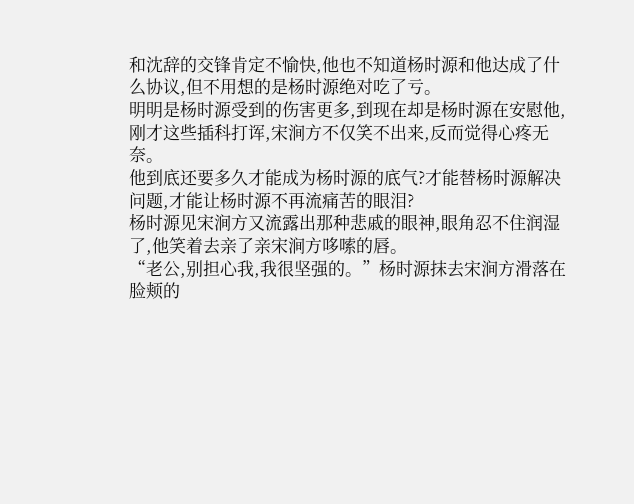和沈辞的交锋肯定不愉快,他也不知道杨时源和他达成了什么协议,但不用想的是杨时源绝对吃了亏。
明明是杨时源受到的伤害更多,到现在却是杨时源在安慰他,刚才这些插科打诨,宋涧方不仅笑不出来,反而觉得心疼无奈。
他到底还要多久才能成为杨时源的底气?才能替杨时源解决问题,才能让杨时源不再流痛苦的眼泪?
杨时源见宋涧方又流露出那种悲戚的眼神,眼角忍不住润湿了,他笑着去亲了亲宋涧方哆嗦的唇。
“老公,别担心我,我很坚强的。”杨时源抹去宋涧方滑落在脸颊的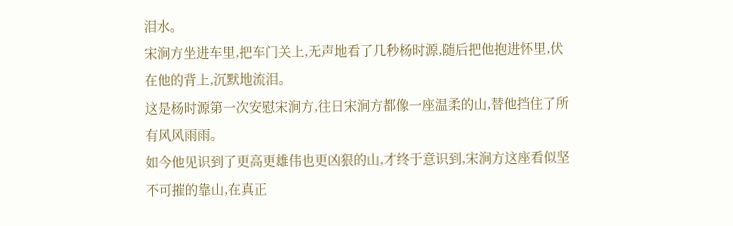泪水。
宋涧方坐进车里,把车门关上,无声地看了几秒杨时源,随后把他抱进怀里,伏在他的背上,沉默地流泪。
这是杨时源第一次安慰宋涧方,往日宋涧方都像一座温柔的山,替他挡住了所有风风雨雨。
如今他见识到了更高更雄伟也更凶狠的山,才终于意识到,宋涧方这座看似坚不可摧的靠山,在真正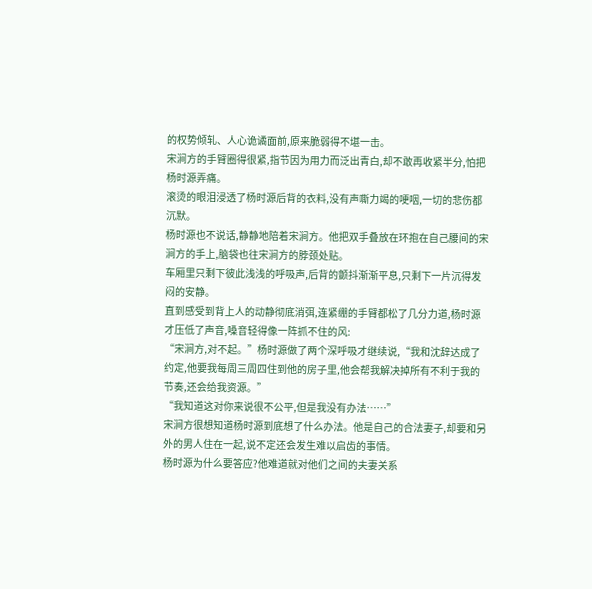的权势倾轧、人心诡谲面前,原来脆弱得不堪一击。
宋涧方的手臂圈得很紧,指节因为用力而泛出青白,却不敢再收紧半分,怕把杨时源弄痛。
滚烫的眼泪浸透了杨时源后背的衣料,没有声嘶力竭的哽咽,一切的悲伤都沉默。
杨时源也不说话,静静地陪着宋涧方。他把双手叠放在环抱在自己腰间的宋涧方的手上,脑袋也往宋涧方的脖颈处贴。
车厢里只剩下彼此浅浅的呼吸声,后背的颤抖渐渐平息,只剩下一片沉得发闷的安静。
直到感受到背上人的动静彻底消弭,连紧绷的手臂都松了几分力道,杨时源才压低了声音,嗓音轻得像一阵抓不住的风:
“宋涧方,对不起。”杨时源做了两个深呼吸才继续说,“我和沈辞达成了约定,他要我每周三周四住到他的房子里,他会帮我解决掉所有不利于我的节奏,还会给我资源。”
“我知道这对你来说很不公平,但是我没有办法……”
宋涧方很想知道杨时源到底想了什么办法。他是自己的合法妻子,却要和另外的男人住在一起,说不定还会发生难以启齿的事情。
杨时源为什么要答应?他难道就对他们之间的夫妻关系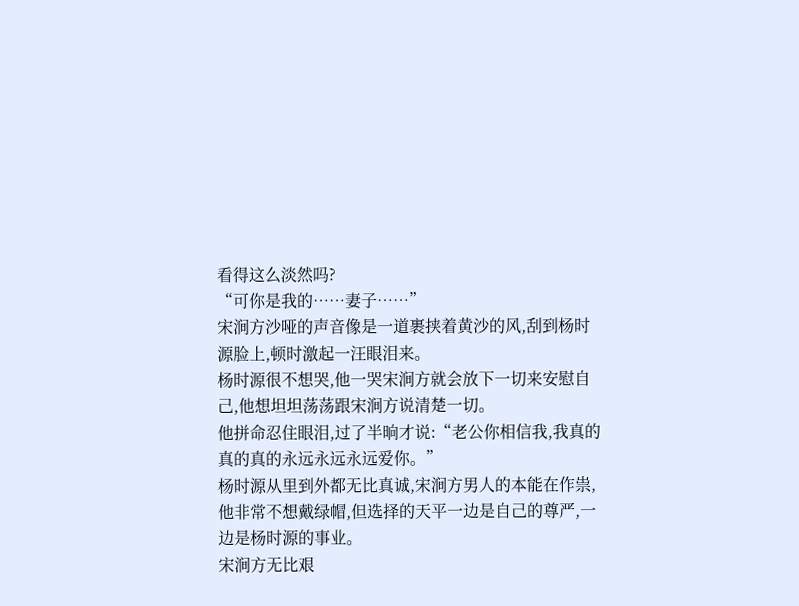看得这么淡然吗?
“可你是我的……妻子……”
宋涧方沙哑的声音像是一道裹挟着黄沙的风,刮到杨时源脸上,顿时激起一汪眼泪来。
杨时源很不想哭,他一哭宋涧方就会放下一切来安慰自己,他想坦坦荡荡跟宋涧方说清楚一切。
他拼命忍住眼泪,过了半晌才说:“老公你相信我,我真的真的真的永远永远永远爱你。”
杨时源从里到外都无比真诚,宋涧方男人的本能在作祟,他非常不想戴绿帽,但选择的天平一边是自己的尊严,一边是杨时源的事业。
宋涧方无比艰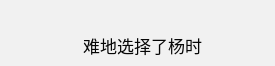难地选择了杨时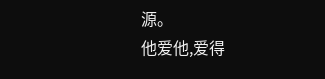源。
他爱他,爱得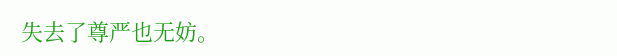失去了尊严也无妨。